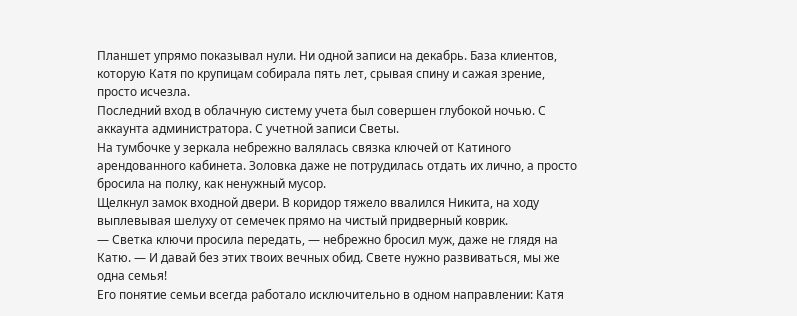Планшет упрямо показывал нули. Ни одной записи на декабрь. База клиентов, которую Катя по крупицам собирала пять лет, срывая спину и сажая зрение, просто исчезла.
Последний вход в облачную систему учета был совершен глубокой ночью. С аккаунта администратора. С учетной записи Светы.
На тумбочке у зеркала небрежно валялась связка ключей от Катиного арендованного кабинета. Золовка даже не потрудилась отдать их лично, а просто бросила на полку, как ненужный мусор.
Щелкнул замок входной двери. В коридор тяжело ввалился Никита, на ходу выплевывая шелуху от семечек прямо на чистый придверный коврик.
— Светка ключи просила передать, — небрежно бросил муж, даже не глядя на Катю. — И давай без этих твоих вечных обид. Свете нужно развиваться, мы же одна семья!
Его понятие семьи всегда работало исключительно в одном направлении: Катя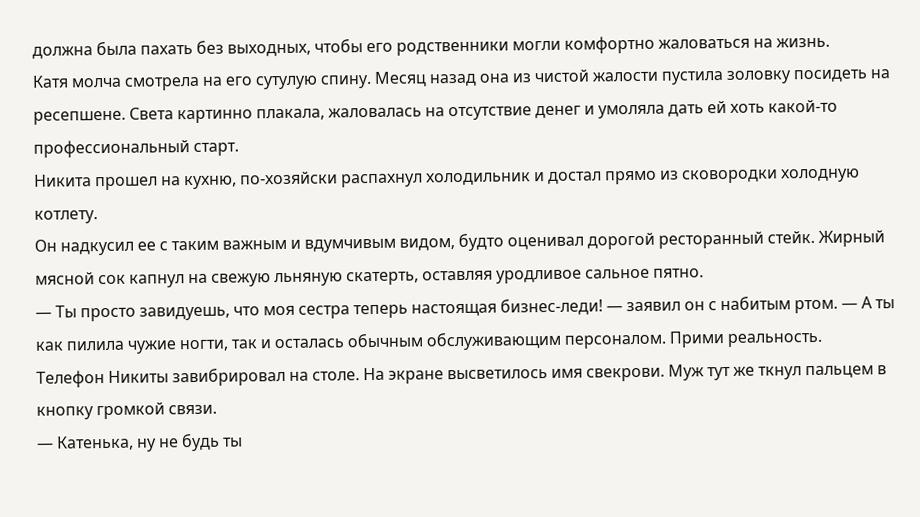должна была пахать без выходных, чтобы его родственники могли комфортно жаловаться на жизнь.
Катя молча смотрела на его сутулую спину. Месяц назад она из чистой жалости пустила золовку посидеть на ресепшене. Света картинно плакала, жаловалась на отсутствие денег и умоляла дать ей хоть какой-то профессиональный старт.
Никита прошел на кухню, по-хозяйски распахнул холодильник и достал прямо из сковородки холодную котлету.
Он надкусил ее с таким важным и вдумчивым видом, будто оценивал дорогой ресторанный стейк. Жирный мясной сок капнул на свежую льняную скатерть, оставляя уродливое сальное пятно.
— Ты просто завидуешь, что моя сестра теперь настоящая бизнес-леди! — заявил он с набитым ртом. — А ты как пилила чужие ногти, так и осталась обычным обслуживающим персоналом. Прими реальность.
Телефон Никиты завибрировал на столе. На экране высветилось имя свекрови. Муж тут же ткнул пальцем в кнопку громкой связи.
— Катенька, ну не будь ты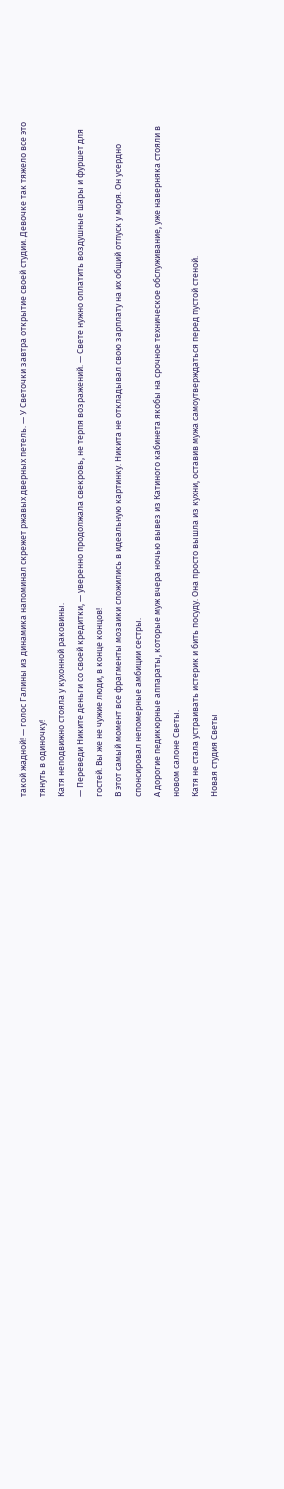такой жадной! — голос Галины из динамика напоминал скрежет ржавых дверных петель. — У Светочки завтра открытие своей студии. Девочке так тяжело все это тянуть в одиночку!
Катя неподвижно стояла у кухонной раковины.
— Переведи Никите деньги со своей кредитки, — уверенно продолжала свекровь, не терпя возражений. — Свете нужно оплатить воздушные шары и фуршет для гостей. Вы же не чужие люди, в конце концов!
В этот самый момент все фрагменты мозаики сложились в идеальную картинку. Никита не откладывал свою зарплату на их общий отпуск у моря. Он усердно спонсировал непомерные амбиции сестры.
А дорогие педикюрные аппараты, которые муж вчера ночью вывез из Катиного кабинета якобы на срочное техническое обслуживание, уже наверняка стояли в новом салоне Светы.
Катя не стала устраивать истерик и бить посуду. Она просто вышла из кухни, оставив мужа самоутверждаться перед пустой стеной.
Новая студия Светы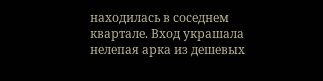находилась в соседнем квартале. Вход украшала нелепая арка из дешевых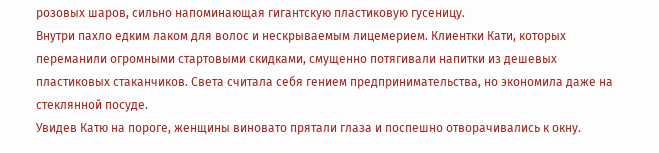розовых шаров, сильно напоминающая гигантскую пластиковую гусеницу.
Внутри пахло едким лаком для волос и нескрываемым лицемерием. Клиентки Кати, которых переманили огромными стартовыми скидками, смущенно потягивали напитки из дешевых пластиковых стаканчиков. Света считала себя гением предпринимательства, но экономила даже на стеклянной посуде.
Увидев Катю на пороге, женщины виновато прятали глаза и поспешно отворачивались к окну.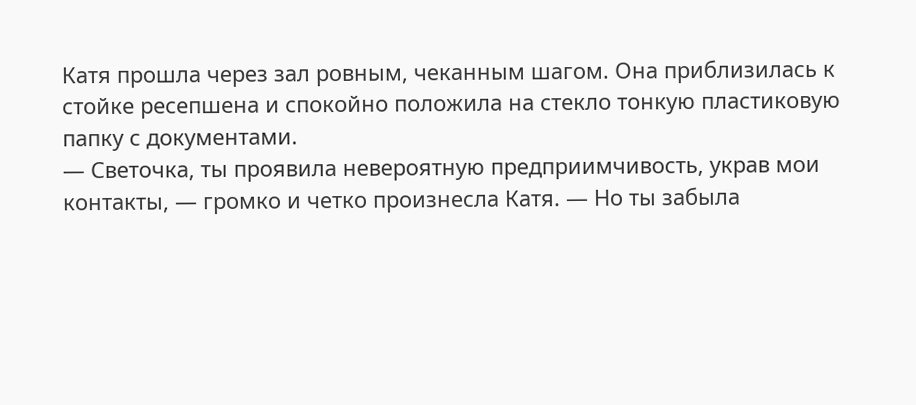Катя прошла через зал ровным, чеканным шагом. Она приблизилась к стойке ресепшена и спокойно положила на стекло тонкую пластиковую папку с документами.
— Светочка, ты проявила невероятную предприимчивость, украв мои контакты, — громко и четко произнесла Катя. — Но ты забыла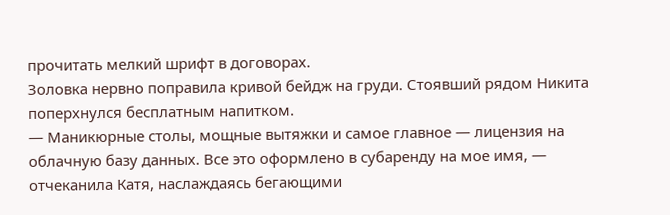прочитать мелкий шрифт в договорах.
Золовка нервно поправила кривой бейдж на груди. Стоявший рядом Никита поперхнулся бесплатным напитком.
— Маникюрные столы, мощные вытяжки и самое главное — лицензия на облачную базу данных. Все это оформлено в субаренду на мое имя, — отчеканила Катя, наслаждаясь бегающими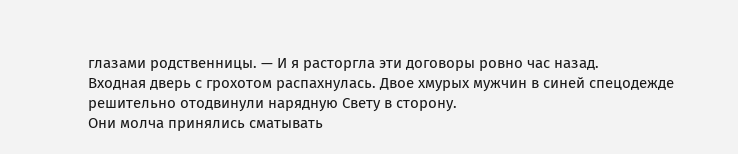глазами родственницы. — И я расторгла эти договоры ровно час назад.
Входная дверь с грохотом распахнулась. Двое хмурых мужчин в синей спецодежде решительно отодвинули нарядную Свету в сторону.
Они молча принялись сматывать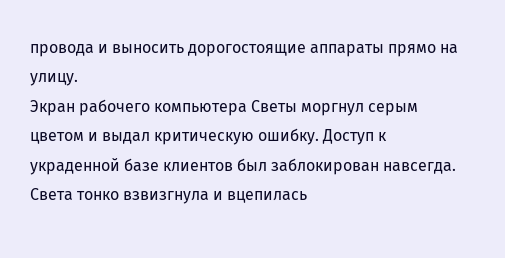провода и выносить дорогостоящие аппараты прямо на улицу.
Экран рабочего компьютера Светы моргнул серым цветом и выдал критическую ошибку. Доступ к украденной базе клиентов был заблокирован навсегда.
Света тонко взвизгнула и вцепилась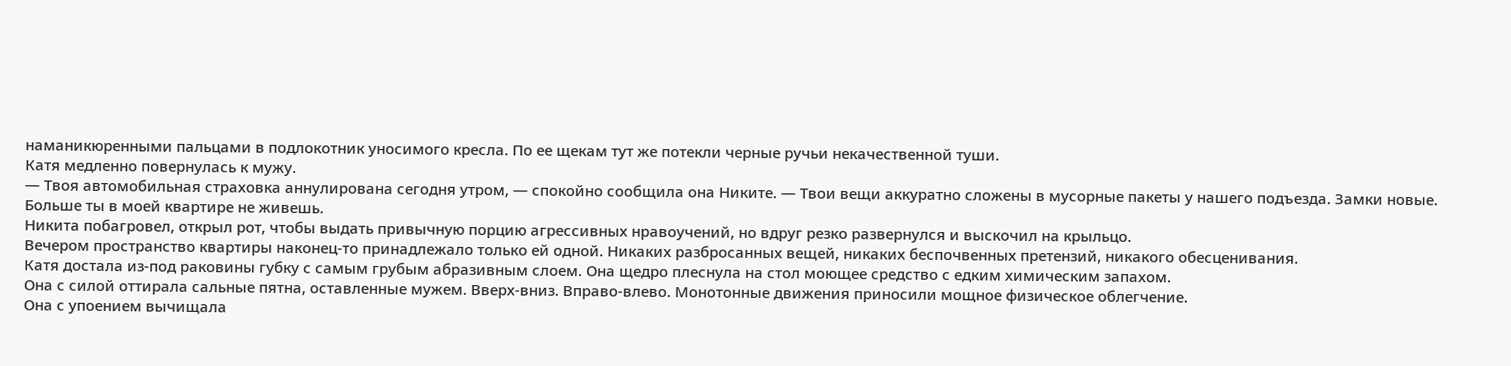наманикюренными пальцами в подлокотник уносимого кресла. По ее щекам тут же потекли черные ручьи некачественной туши.
Катя медленно повернулась к мужу.
— Твоя автомобильная страховка аннулирована сегодня утром, — спокойно сообщила она Никите. — Твои вещи аккуратно сложены в мусорные пакеты у нашего подъезда. Замки новые. Больше ты в моей квартире не живешь.
Никита побагровел, открыл рот, чтобы выдать привычную порцию агрессивных нравоучений, но вдруг резко развернулся и выскочил на крыльцо.
Вечером пространство квартиры наконец-то принадлежало только ей одной. Никаких разбросанных вещей, никаких беспочвенных претензий, никакого обесценивания.
Катя достала из-под раковины губку с самым грубым абразивным слоем. Она щедро плеснула на стол моющее средство с едким химическим запахом.
Она с силой оттирала сальные пятна, оставленные мужем. Вверх-вниз. Вправо-влево. Монотонные движения приносили мощное физическое облегчение.
Она с упоением вычищала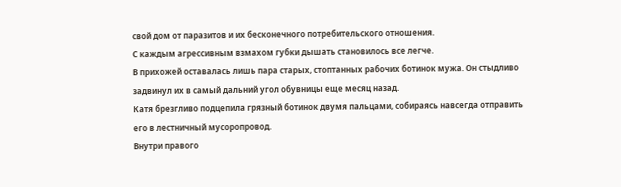свой дом от паразитов и их бесконечного потребительского отношения.
С каждым агрессивным взмахом губки дышать становилось все легче.
В прихожей оставалась лишь пара старых, стоптанных рабочих ботинок мужа. Он стыдливо задвинул их в самый дальний угол обувницы еще месяц назад.
Катя брезгливо подцепила грязный ботинок двумя пальцами, собираясь навсегда отправить его в лестничный мусоропровод.
Внутри правого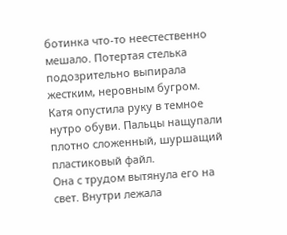ботинка что-то неестественно мешало. Потертая стелька подозрительно выпирала жестким, неровным бугром.
Катя опустила руку в темное нутро обуви. Пальцы нащупали плотно сложенный, шуршащий пластиковый файл.
Она с трудом вытянула его на свет. Внутри лежала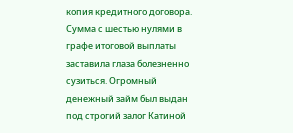копия кредитного договора.
Сумма с шестью нулями в графе итоговой выплаты заставила глаза болезненно сузиться. Огромный денежный займ был выдан под строгий залог Катиной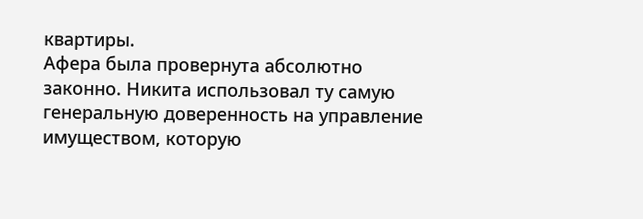квартиры.
Афера была провернута абсолютно законно. Никита использовал ту самую генеральную доверенность на управление имуществом, которую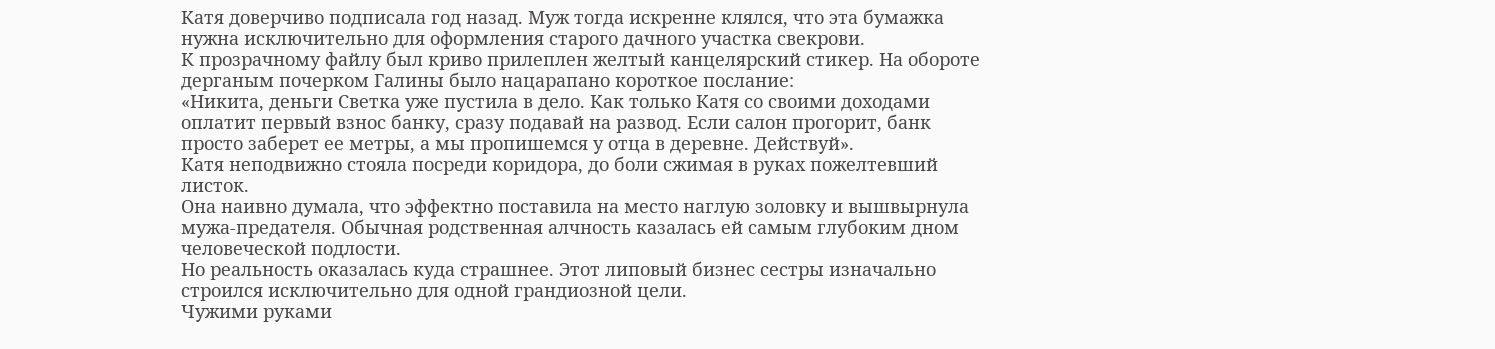Катя доверчиво подписала год назад. Муж тогда искренне клялся, что эта бумажка нужна исключительно для оформления старого дачного участка свекрови.
К прозрачному файлу был криво прилеплен желтый канцелярский стикер. На обороте дерганым почерком Галины было нацарапано короткое послание:
«Никита, деньги Светка уже пустила в дело. Как только Катя со своими доходами оплатит первый взнос банку, сразу подавай на развод. Если салон прогорит, банк просто заберет ее метры, а мы пропишемся у отца в деревне. Действуй».
Катя неподвижно стояла посреди коридора, до боли сжимая в руках пожелтевший листок.
Она наивно думала, что эффектно поставила на место наглую золовку и вышвырнула мужа-предателя. Обычная родственная алчность казалась ей самым глубоким дном человеческой подлости.
Но реальность оказалась куда страшнее. Этот липовый бизнес сестры изначально строился исключительно для одной грандиозной цели.
Чужими руками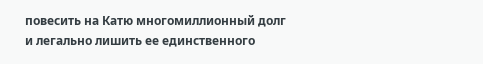повесить на Катю многомиллионный долг и легально лишить ее единственного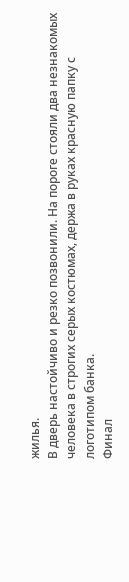жилья.
В дверь настойчиво и резко позвонили. На пороге стояли два незнакомых человека в строгих серых костюмах, держа в руках красную папку с логотипом банка.
Финал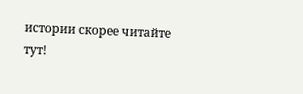истории скорее читайте тут!